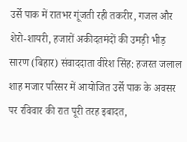उर्से पाक में रातभर गूंजती रही तकरीर, गजल और शेरो-शायरी, हजारों अकीदतमंदों की उमड़ी भीड़
सारण (बिहार) संवाददाता वीरेश सिंह: हजरत जलाल शाह मजार परिसर में आयोजित उर्से पाक के अवसर पर रविवार की रात पूरी तरह इबादत,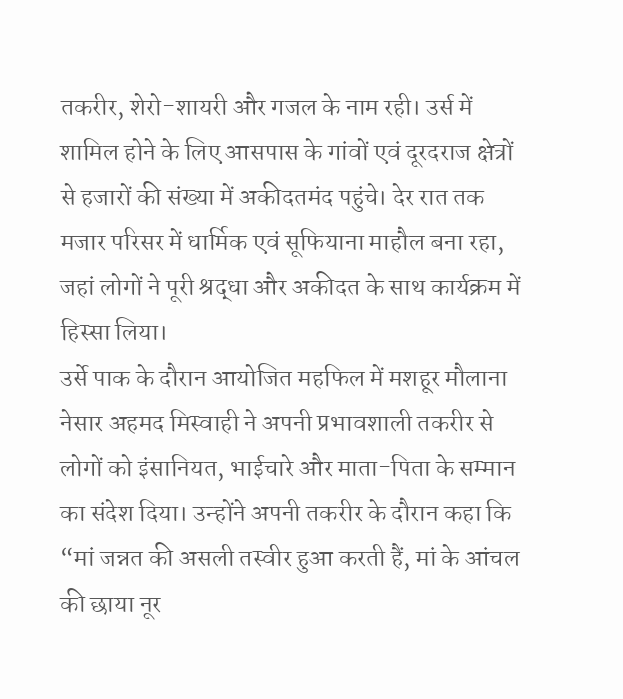तकरीर, शेरो-शायरी और गजल के नाम रही। उर्स में शामिल होने के लिए आसपास के गांवों एवं दूरदराज क्षेत्रों से हजारों की संख्या में अकीदतमंद पहुंचे। देर रात तक मजार परिसर में धार्मिक एवं सूफियाना माहौल बना रहा, जहां लोगों ने पूरी श्रद्धा और अकीदत के साथ कार्यक्रम में हिस्सा लिया।
उर्से पाक के दौरान आयोजित महफिल में मशहूर मौलाना नेसार अहमद मिस्वाही ने अपनी प्रभावशाली तकरीर से लोगों को इंसानियत, भाईचारे और माता-पिता के सम्मान का संदेश दिया। उन्होंने अपनी तकरीर के दौरान कहा कि “मां जन्नत की असली तस्वीर हुआ करती हैं, मां के आंचल की छाया नूर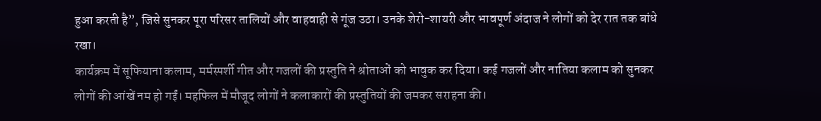हुआ करती है”, जिसे सुनकर पूरा परिसर तालियों और वाहवाही से गूंज उठा। उनके शेरो-शायरी और भावपूर्ण अंदाज ने लोगों को देर रात तक बांधे रखा।
कार्यक्रम में सूफियाना कलाम, मर्मस्पर्शी गीत और गजलों की प्रस्तुति ने श्रोताओं को भावुक कर दिया। कई गजलों और नातिया कलाम को सुनकर लोगों की आंखें नम हो गईं। महफिल में मौजूद लोगों ने कलाकारों की प्रस्तुतियों की जमकर सराहना की।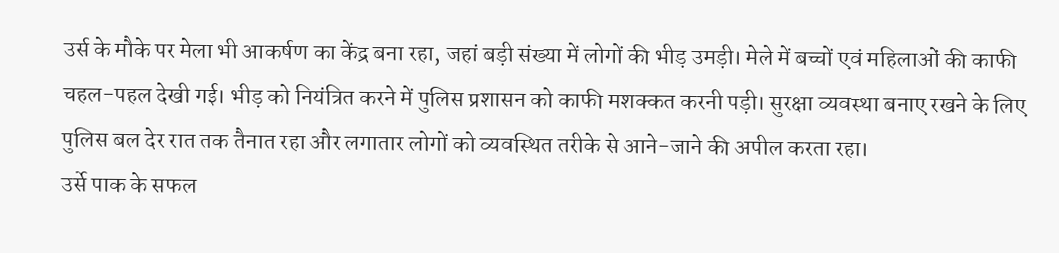उर्स के मौके पर मेला भी आकर्षण का केंद्र बना रहा, जहां बड़ी संख्या में लोगों की भीड़ उमड़ी। मेले में बच्चों एवं महिलाओं की काफी चहल-पहल देखी गई। भीड़ को नियंत्रित करने में पुलिस प्रशासन को काफी मशक्कत करनी पड़ी। सुरक्षा व्यवस्था बनाए रखने के लिए पुलिस बल देर रात तक तैनात रहा और लगातार लोगों को व्यवस्थित तरीके से आने-जाने की अपील करता रहा।
उर्से पाक के सफल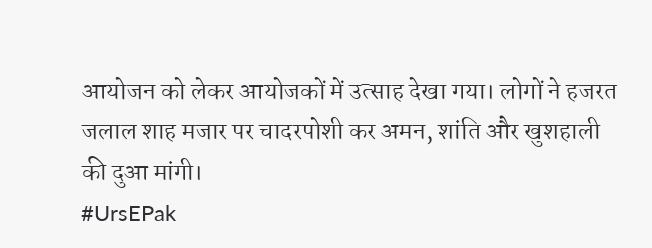आयोजन को लेकर आयोजकों में उत्साह देखा गया। लोगों ने हजरत जलाल शाह मजार पर चादरपोशी कर अमन, शांति और खुशहाली की दुआ मांगी।
#UrsEPak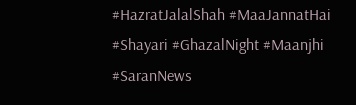#HazratJalalShah #MaaJannatHai #Shayari #GhazalNight #Maanjhi #SaranNews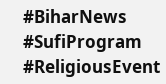#BiharNews #SufiProgram #ReligiousEvent